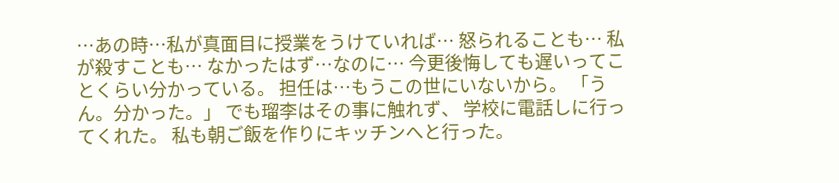…あの時…私が真面目に授業をうけていれば… 怒られることも… 私が殺すことも… なかったはず…なのに… 今更後悔しても遅いってことくらい分かっている。 担任は…もうこの世にいないから。 「うん。分かった。」 でも瑠李はその事に触れず、 学校に電話しに行ってくれた。 私も朝ご飯を作りにキッチンへと行った。